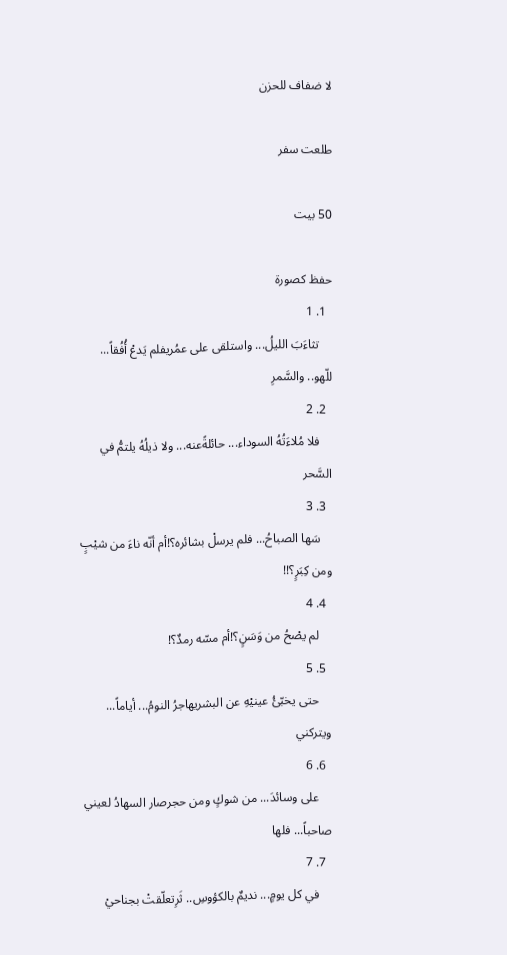لا ضفاف للحزن

طلعت سفر

50 بيت

حفظ كصورة
  1. 1
    تثاءَبَ الليلُ... واستلقى على عمُريفلم يَدعْ أُفُقاً... للّهو.. والسَّمرِ
  2. 2
    فلا مُلاءَتُهُ السوداء... حائلةًعنه... ولا ذيلُهُ يلتمُّ في السَّحر
  3. 3
    سَها الصباحُ... فلم يرسلْ بشائره؟!أم أنّه ناءَ من شيْبٍ ومن كِبَرٍ؟!!
  4. 4
    لم يصْحُ من وَسَنٍ؟!أم مسّه رمدٌ؟!
  5. 5
    حتى يخبّئُ عينيْهِ عن البشريهاجرُ النومُ... أياماً... ويتركني
  6. 6
    على وسائدَ... من شوكٍ ومن حجرصار السهادُ لعيني صاحباً... فلها
  7. 7
    في كل يومٍ... نديمٌ بالكؤوسِ.. ثَرِتعلّقتْ بجناحيْ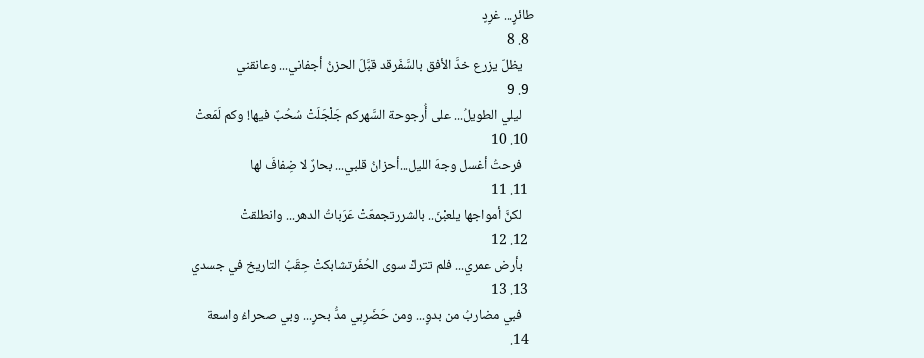طائرٍ... غرِدٍ
  8. 8
    يظلّ يزرع خدَّ الأفق بالسَّفَرقد قبَّلَ الحزنُ أجفاني... وعانقني
  9. 9
    ليلي الطويلُ... على أُرجوحة السَّهركم جَلْجَلَتْ سُحُبٌ فيها! وكم لَمَعتْ
  10. 10
    فرحتُ أغسل وجهَ الليل...أحزانُ قلبي... بحارٌ لا ضِفافَ لها
  11. 11
    لكنَّ أمواجها يلعبْنَ.. بالشررتجمعّتْ عَرَباتُ الدهر... وانطلقتْ
  12. 12
    بأرض عمري... فلم تتركْ سوى الحُفَرتشابكتْ حِقَبُ التاريخ في جسدي
  13. 13
    فبي مضاربُ من بدوٍ... ومن حَضَرِبي مدُّ بحرٍ... وبي صحراءُ واسعة
  14.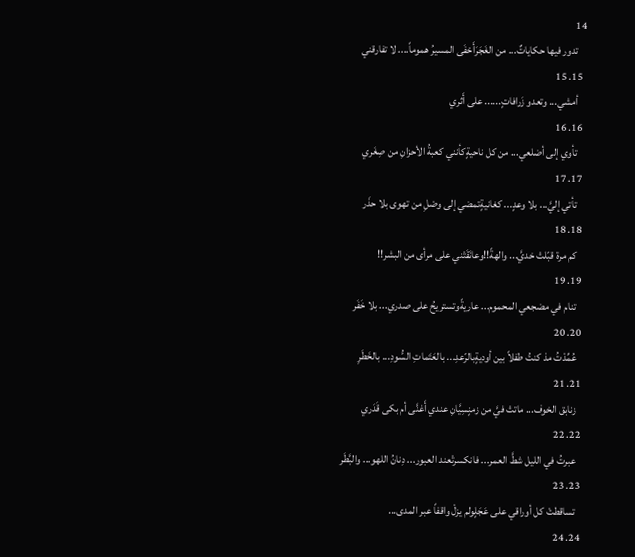14
    تدور فيها حكاياتٌ... من الغَجَرَأَحْفَى المسيرُ هموماً.... لا تفارقني
  15. 15
    أمشي... وتعدو زَرافاتٍ...... على أَثري
  16. 16
    تأوي إلى أضلعي... من كل ناحيةٍكأنني كعبةُ الأحزانِ من صِغَري
  17. 17
    تأتي إليَّ... بلا وعدٍ... كغانيةٍتمضي إلى وصْلِ من تهوى بلا حذَر
  18. 18
    كم مرة قبّلتْ خديَّ... والهةً!!وعانَقَتْني على مرأى من البشر!!
  19. 19
    تنام في مضجعي المحموم... عاريةًوتستريحُ على صدري... بلا خَفَر
  20. 20
    عُمِّدْتُ مذ كنتُ طفلاً بين أوديةٍبالرّعدِ... بالعَتَماتِ السُّودِ... بالخَطَرِ
  21. 21
    زنابق الخوف... ماتتْ فيَّ من زمنٍسِيَّانِ عندي أَغنَّى أم بكى قَدَري
  22. 22
    عبرتُ في الليل شطَّ العمر... فانكسرتْعند العبور... دِنانُ اللهو... والبَّطَر
  23. 23
    تساقطتْ كل أوراقي على عَجَلٍولم يزلْ واقفاً عبر المدى...
  24. 24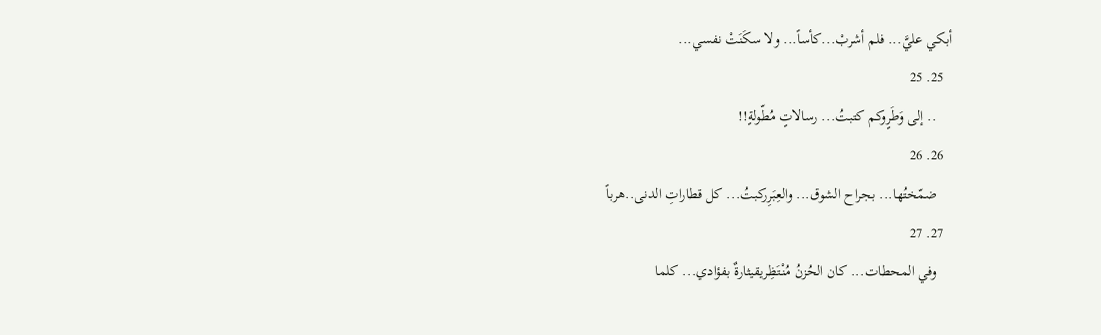أبكي عليَّ... فلم أشربْ...كأساً... ولا سكَنَتْ نفسي...
  25. 25
    .. إلى وَطَرٍوكم كتبتُ... رسالاتٍ مُطّولةٍ!!
  26. 26
    ضمّختُها... بجراح الشوق... والعِبَرِركبتُ... كل قطاراتِ الدنى..هرباً
  27. 27
    وفي المحطات... كان الحُزنُ مُنْتَظِريقيثارةٌ بفؤادي... كلما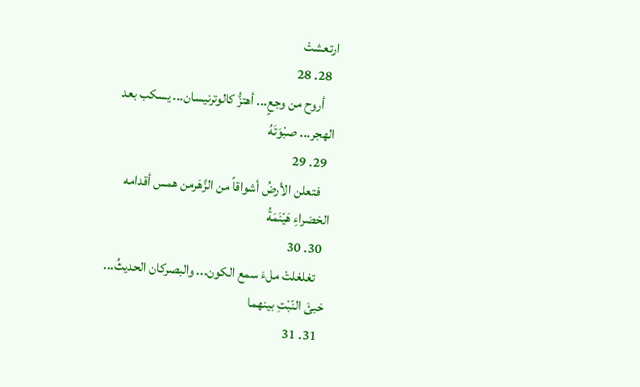ارتعشتْ
  28. 28
    أروح من وجعٍ... أهتزُّ كالوترنيسان... يسكب بعد الهجر... صبْوَتَهُ
  29. 29
    فتعلن الأرضُ أشواقاً من الزَّهَرمن همس أقدامه الخضراءِ هَيْنَمَةُ
  30. 30
    تغلغلتْ ملءَ سمع الكون... والبصركان الحديثُ... خبئَ النّبْتِ بينهما
  31. 31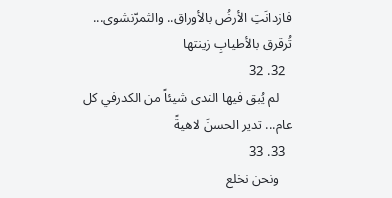فازدانَتِ الأرضُ بالأوراق.. والثمرّنشوى... تُرقرق بالأطيابِ زينتها
  32. 32
    لم يُبق فيها الندى شيئاً من الكدرفي كل عام... تدير الحسنَ لاهيةً
  33. 33
    ونحن نخلع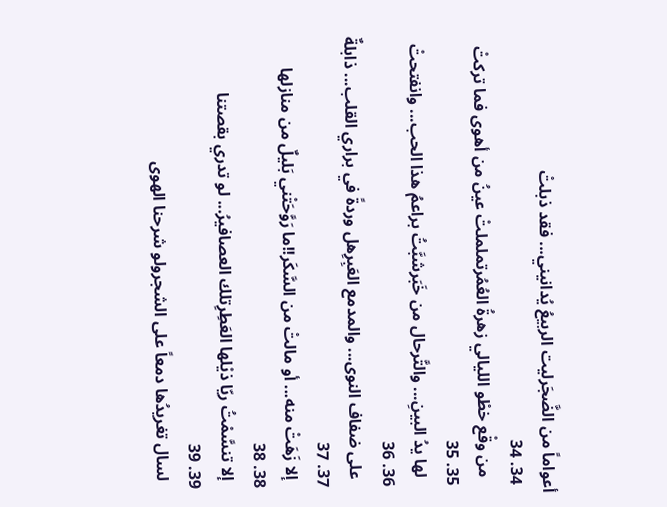أعواماً من الضَّجَرليت الربيعُ يُدانيني... فقد ذبلتْ
  34. 34
    من وقْع خطْو الليالي زهرةُ العُمُرتململتْ عينُ من أهوى فما تركتْ
  35. 35
    لها يدُ البينِ... والتَّرحال من خَبَرشبَّتُ براعمُ هذا الحب... وانفتحتْ
  36. 36
    على ضفاف النوى... والمدمع العَبِرِهل وردةً في براري القلب... ذابلةٌ
  37. 37
    إلا زَهَتْ منه... أو مالتْ من السَّكَر‍‍!!ما رَوَّحَتْني بَليلٌ من منازلها
  38. 38
    إلا تنسَّمْتُ ريّا ذيْلها العَطِرِتلك العصافيرُ... لو تدري بقصتنا
  39. 39
    لسال تغريدُها دمعاً على الشجرولو شرحنا الهوى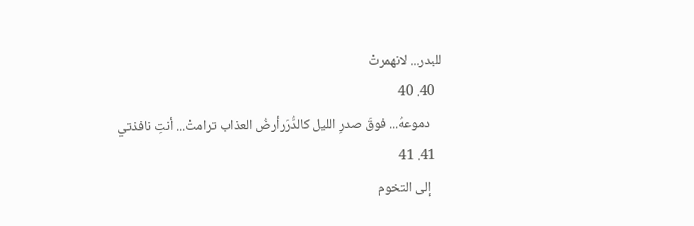للبدر... لانهمرتْ
  40. 40
    دموعهُ... فوقَ صدرِ الليل كالدُّرَرأرضُ العذاب ترامتْ... أنتِ نافذتي
  41. 41
    إلى التخوم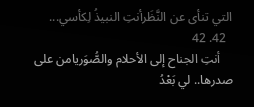التي تنأى عن النَّظَرأنتِ النبيذُ لِكأسي...
  42. 42
    أنتِ الجناح إلى الأحلام والصُّوَريامن على صدرها.. لي بَعْدُ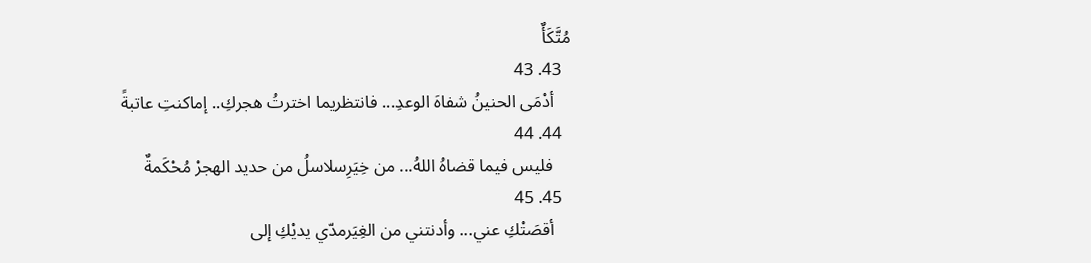مُتَّكَأٌ
  43. 43
    أدْمَى الحنينُ شفاهَ الوعدِ... فانتظريما اخترتُ هجركِ.. إماكنتِ عاتبةً
  44. 44
    فليس فيما قضاهُ اللهُ... من خِيَرِسلاسلُ من حديد الهجرْ مُحْكَمةٌ
  45. 45
    أقصَتْكِ عني... وأدنتني من الغِيَرمدّي يديْكِ إلى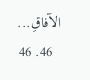الآفاقِ...
  46. 46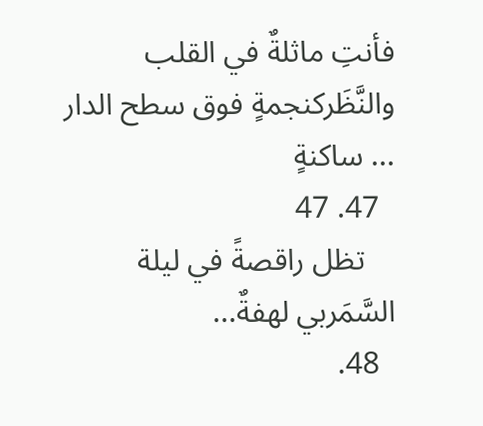فأنتِ ماثلةٌ في القلب والنَّظَركنجمةٍ فوق سطح الدار ... ساكنةٍ
  47. 47
    تظل راقصةً في ليلة السَّمَربي لهفةٌ...
  48.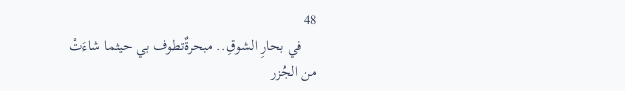48
    في بحارِ الشوقِ.. مبحرةٌتطوف بي حيثما شاءَتْ من الجُزر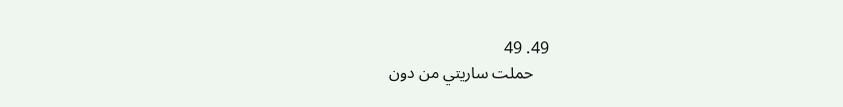49. 49
    حملت ساريتي من دون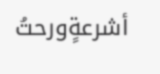أشرعةٍورحتُ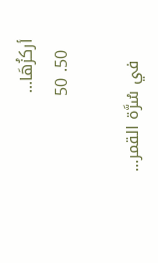أركزُهَا...
  50. 50

    في سُرَّة القمر...